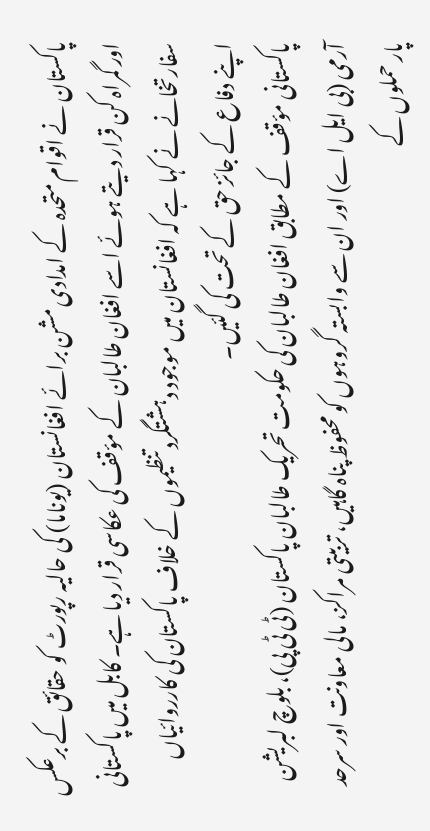پاکستان نے اقوام متحدہ کے امدادی مشن برائے افغانستان (یوناما) کی حالیہ رپورٹ کو حقائق کے برعکس اور گمراہ کن قرار دیتے ہوئے اسے افغان طالبان کے مؤقف کی عکاسی قرار دیا ہے۔ کابل میں پاکستانی سفارتخانے نے کہا ہے کہ افغانستان میں موجود دہشتگرد تنظیموں کے خلاف پاکستان کی کارروائیاں اپنے دفاع کے جائز حق کے تحت کی گئیں۔
پاکستانی مؤقف کے مطابق افغان طالبان کی حکومت تحریک طالبان پاکستان (ٹی ٹی پی)، بلوچ لبریشن آرمی (بی ایل اے) اور ان سے وابستہ گروہوں کو محفوظ پناہ گاہیں، تربیتی مراکز، مالی معاونت اور سرحد پار حملوں کے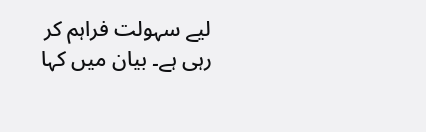لیے سہولت فراہم کر رہی ہے۔ بیان میں کہا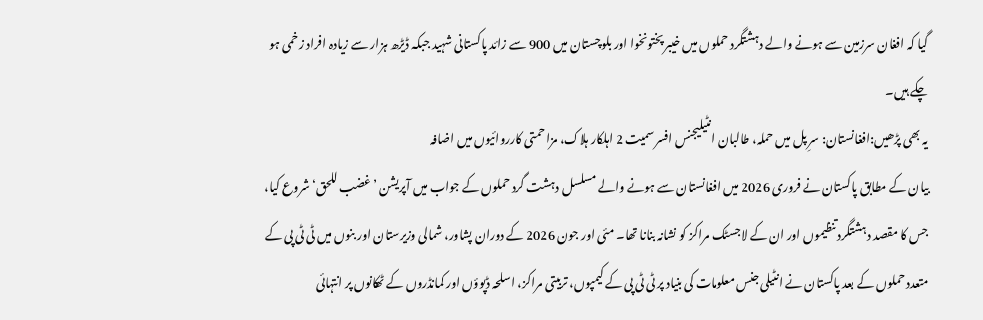گیا کہ افغان سرزمین سے ہونے والے دہشتگرد حملوں میں خیبر پختونخوا اور بلوچستان میں 900 سے زائد پاکستانی شہید جبکہ ڈیڑھ ہزار سے زیادہ افراد زخمی ہو چکے ہیں۔
یہ بھی پڑھیں:افغانستان: سرِ پل میں حملہ، طالبان انٹیلیجنس افسر سمیت 2 اہلکار ہلاک، مزاحمتی کارروائیوں میں اضافہ
بیان کے مطابق پاکستان نے فروری 2026 میں افغانستان سے ہونے والے مسلسل دہشت گرد حملوں کے جواب میں آپریشن ’غضب للحق‘ شروع کیا، جس کا مقصد دہشتگرد تنظیموں اور ان کے لاجسٹک مراکز کو نشانہ بنانا تھا۔ مئی اور جون 2026 کے دوران پشاور، شمالی وزیرستان اور بنوں میں ٹی ٹی پی کے متعدد حملوں کے بعد پاکستان نے انٹیلی جنس معلومات کی بنیاد پر ٹی ٹی پی کے کیمپوں، تربیتی مراکز، اسلحہ ڈپوؤں اور کمانڈروں کے ٹھکانوں پر انتہائی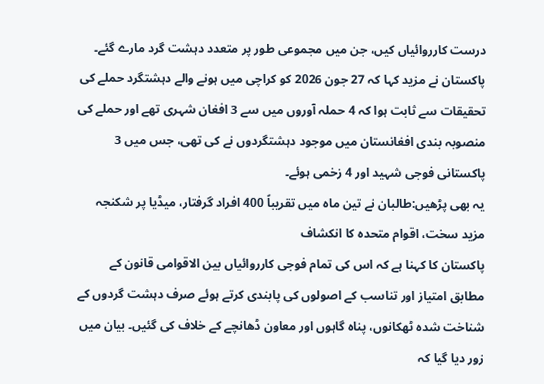درست کارروائیاں کیں، جن میں مجموعی طور پر متعدد دہشت گرد مارے گئے۔
پاکستان نے مزید کہا کہ 27 جون 2026 کو کراچی میں ہونے والے دہشتگرد حملے کی تحقیقات سے ثابت ہوا کہ 4 حملہ آوروں میں سے 3 افغان شہری تھے اور حملے کی منصوبہ بندی افغانستان میں موجود دہشتگردوں نے کی تھی، جس میں 3 پاکستانی فوجی شہید اور 4 زخمی ہوئے۔
یہ بھی پڑھیں:طالبان نے تین ماہ میں تقریباً 400 افراد گرفتار، میڈیا پر شکنجہ مزید سخت، اقوام متحدہ کا انکشاف
پاکستان کا کہنا ہے کہ اس کی تمام فوجی کارروائیاں بین الاقوامی قانون کے مطابق امتیاز اور تناسب کے اصولوں کی پابندی کرتے ہوئے صرف دہشت گردوں کے شناخت شدہ ٹھکانوں، پناہ گاہوں اور معاون ڈھانچے کے خلاف کی گئیں۔ بیان میں زور دیا گیا کہ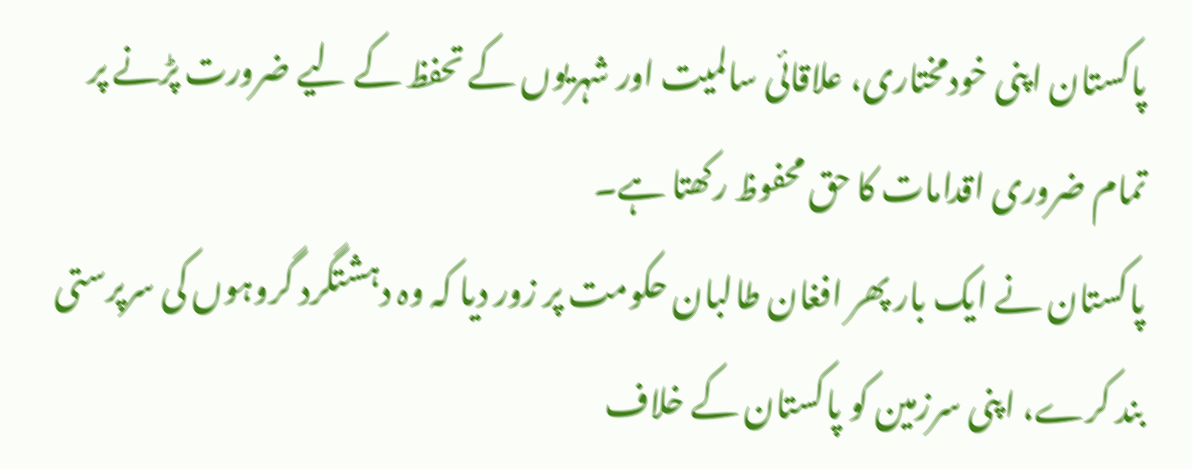پاکستان اپنی خودمختاری، علاقائی سالمیت اور شہریوں کے تحفظ کے لیے ضرورت پڑنے پر تمام ضروری اقدامات کا حق محفوظ رکھتا ہے۔
پاکستان نے ایک بار پھر افغان طالبان حکومت پر زور دیا کہ وہ دہشتگرد گروہوں کی سرپرستی بند کرے، اپنی سرزمین کو پاکستان کے خلاف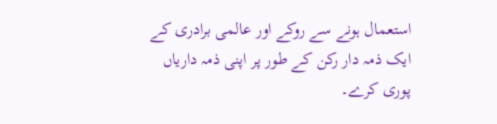استعمال ہونے سے روکے اور عالمی برادری کے ایک ذمہ دار رکن کے طور پر اپنی ذمہ داریاں پوری کرے۔